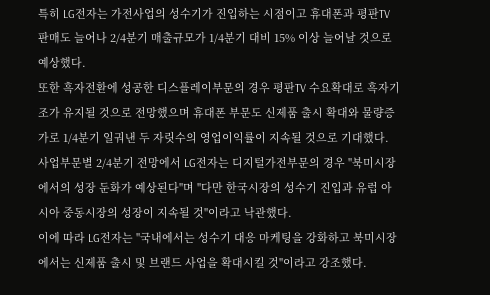특히 LG전자는 가전사업의 성수기가 진입하는 시점이고 휴대폰과 평판TV 판매도 늘어나 2/4분기 매출규모가 1/4분기 대비 15% 이상 늘어날 것으로 예상했다.
또한 흑자전환에 성공한 디스플레이부문의 경우 평판TV 수요확대로 흑자기조가 유지될 것으로 전망했으며 휴대폰 부문도 신제품 출시 확대와 물량증가로 1/4분기 일궈낸 두 자릿수의 영업이익률이 지속될 것으로 기대했다.
사업부문별 2/4분기 전망에서 LG전자는 디지털가전부문의 경우 "북미시장에서의 성장 둔화가 예상된다"며 "다만 한국시장의 성수기 진입과 유럽 아시아 중동시장의 성장이 지속될 것"이라고 낙관했다.
이에 따라 LG전자는 "국내에서는 성수기 대응 마케팅을 강화하고 북미시장에서는 신제품 출시 및 브랜드 사업을 확대시킬 것"이라고 강조했다.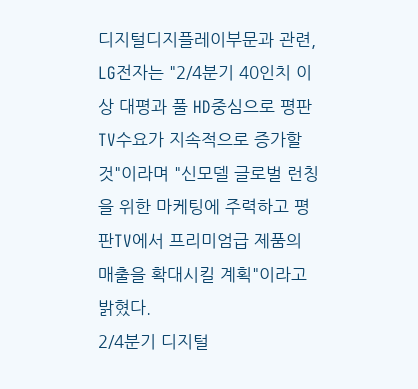디지털디지플레이부문과 관련, LG전자는 "2/4분기 40인치 이상 대평과 풀 HD중심으로 평판TV수요가 지속적으로 증가할 것"이라며 "신모델 글로벌 런칭을 위한 마케팅에 주력하고 평판TV에서 프리미엄급 제품의 매출을 확대시킬 계획"이라고 밝혔다.
2/4분기 디지털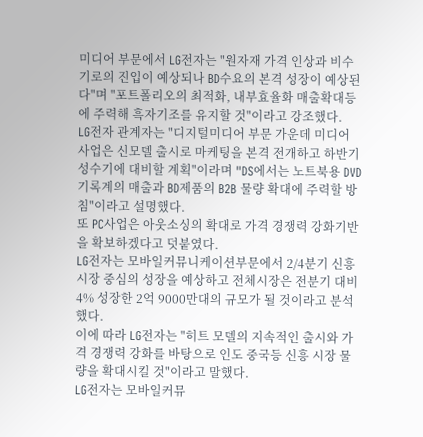미디어 부문에서 LG전자는 "원자재 가격 인상과 비수기로의 진입이 예상되나 BD수요의 본격 성장이 예상된다"며 "포트폴리오의 최적화, 내부효율화 매출확대등에 주력해 흑자기조를 유지할 것"이라고 강조했다.
LG전자 관계자는 "디지털미디어 부문 가운데 미디어 사업은 신모델 출시로 마케팅을 본격 전개하고 하반기 성수기에 대비할 계획"이라며 "DS에서는 노트북용 DVD 기록계의 매출과 BD제품의 B2B 물량 확대에 주력할 방침"이라고 설명했다.
또 PC사업은 아웃소싱의 확대로 가격 경쟁력 강화기반을 확보하겠다고 덧붙였다.
LG전자는 모바일커뮤니케이션부문에서 2/4분기 신흥시장 중심의 성장을 예상하고 전체시장은 전분기 대비 4% 성장한 2억 9000만대의 규모가 될 것이라고 분석했다.
이에 따라 LG전자는 "히트 모델의 지속적인 출시와 가격 경쟁력 강화를 바탕으로 인도 중국등 신흥 시장 물량을 확대시킬 것"이라고 말했다.
LG전자는 모바일커뮤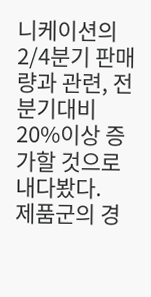니케이션의 2/4분기 판매량과 관련, 전분기대비 20%이상 증가할 것으로 내다봤다.
제품군의 경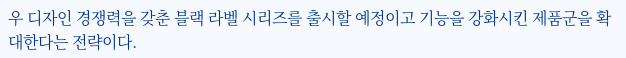우 디자인 경쟁력을 갖춘 블랙 라벨 시리즈를 출시할 예정이고 기능을 강화시킨 제품군을 확대한다는 전략이다.